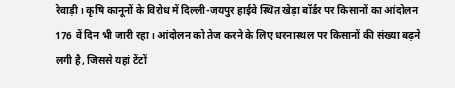रेवाड़ी। कृषि कानूनों के विरोध में दिल्ली-जयपुर हाईवे स्थित खेड़ा बॉर्डर पर किसानों का आंदोलन 176 वें दिन भी जारी रहा। आंदोलन को तेज करने के लिए धरनास्थल पर किसानों की संख्या बढ़ने लगी है, जिससे यहां टेंटों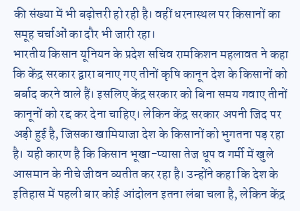की संख्या में भी बढ़ोत्तरी हो रही है। वहीं धरनास्थल पर किसानों का समूह चर्चाओं का दौर भी जारी रहा।
भारतीय किसान यूनियन के प्रदेश सचिव रामकिशन महलावत ने कहा कि केंद्र सरकार द्वारा बनाए गए तीनों कृषि कानून देश के किसानों को बर्बाद करने वाले हैं। इसलिए केंद्र सरकार को बिना समय गवाए तीनों कानूनों को रद्द कर देना चाहिए। लेकिन केंद्र सरकार अपनी जिद पर अड़ी हुई है, जिसका खामियाजा देश के किसानों को भुगतना पड़ रहा है। यही कारण है कि किसान भूखा-प्यासा तेज धूप व गर्मी में खुले आसमान के नीचे जीवन व्यतीत कर रहा है। उन्होंने कहा कि देश के इतिहास में पहली बार कोई आंदोलन इतना लंबा चला है, लेकिन केंद्र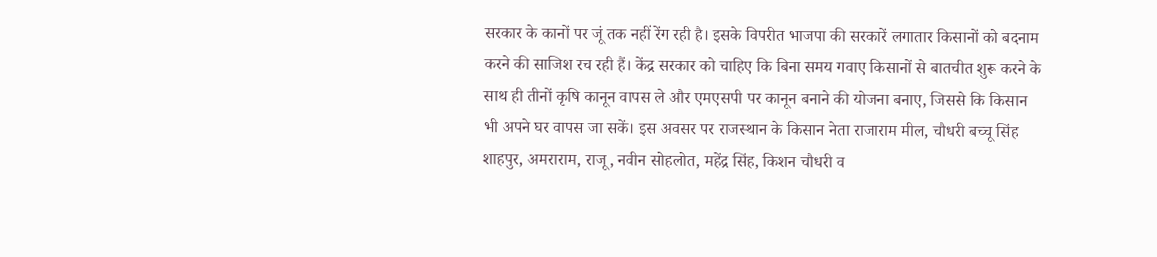सरकार के कानों पर जूं तक नहीं रेंग रही है। इसके विपरीत भाजपा की सरकारें लगातार किसानों को बदनाम करने की साजिश रच रही हैं। केंद्र सरकार को चाहिए कि बिना समय गवाए किसानों से बातचीत शुरू करने के साथ ही तीनों कृषि कानून वापस ले और एमएसपी पर कानून बनाने की योजना बनाए, जिससे कि किसान भी अपने घर वापस जा सकें। इस अवसर पर राजस्थान के किसान नेता राजाराम मील, चौधरी बच्चू सिंह शाहपुर, अमराराम, राजू, नवीन सोहलोत, महेंद्र सिंह, किशन चौधरी व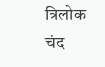त्रिलोक चंद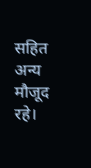सहित अन्य मौजूद रहे।